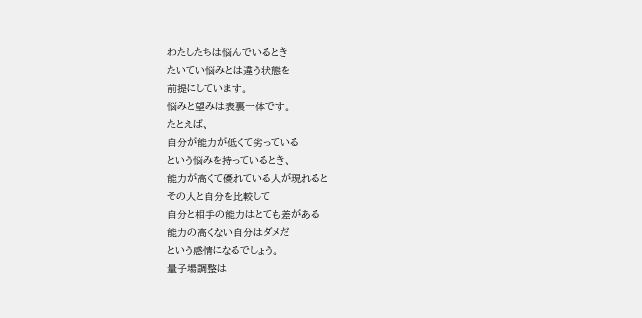わたしたちは悩んでいるとき
たいてい悩みとは違う状態を
前提にしています。
悩みと望みは表裏一体です。
たとえば、
自分が能力が低くて劣っている
という悩みを持っているとき、
能力が高くて優れている人が現れると
その人と自分を比較して
自分と相手の能力はとても差がある
能力の高くない自分はダメだ
という感情になるでしょう。
量子場調整は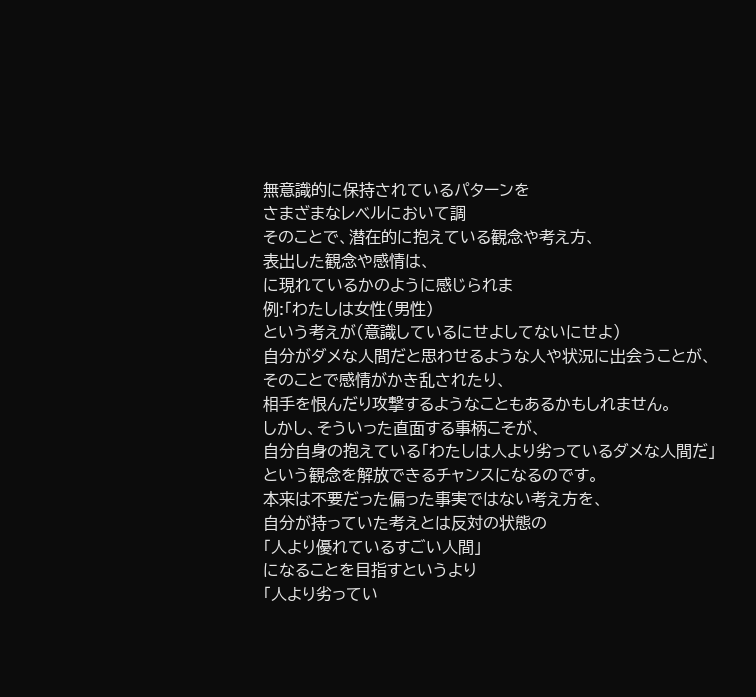無意識的に保持されているパターンを
さまざまなレベルにおいて調
そのことで、潜在的に抱えている観念や考え方、
表出した観念や感情は、
に現れているかのように感じられま
例:「わたしは女性(男性)
という考えが(意識しているにせよしてないにせよ)
自分がダメな人間だと思わせるような人や状況に出会うことが、
そのことで感情がかき乱されたり、
相手を恨んだり攻撃するようなこともあるかもしれません。
しかし、そういった直面する事柄こそが、
自分自身の抱えている「わたしは人より劣っているダメな人間だ」
という観念を解放できるチャンスになるのです。
本来は不要だった偏った事実ではない考え方を、
自分が持っていた考えとは反対の状態の
「人より優れているすごい人間」
になることを目指すというより
「人より劣ってい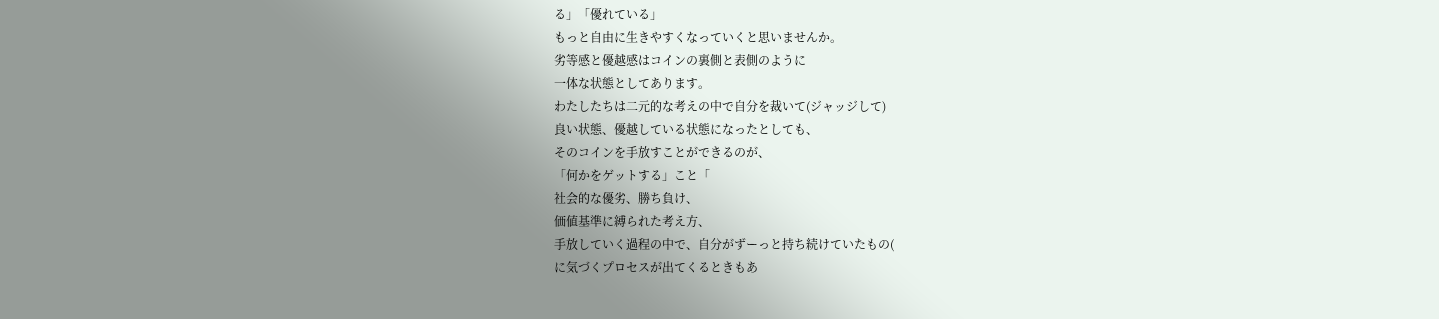る」「優れている」
もっと自由に生きやすくなっていくと思いませんか。
劣等感と優越感はコインの裏側と表側のように
一体な状態としてあります。
わたしたちは二元的な考えの中で自分を裁いて(ジャッジして)
良い状態、優越している状態になったとしても、
そのコインを手放すことができるのが、
「何かをゲットする」こと「
社会的な優劣、勝ち負け、
価値基準に縛られた考え方、
手放していく過程の中で、自分がずーっと持ち続けていたもの(
に気づくプロセスが出てくるときもあ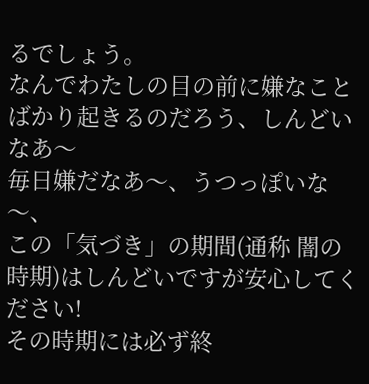るでしょう。
なんでわたしの目の前に嫌なことばかり起きるのだろう、しんどいなあ〜
毎日嫌だなあ〜、うつっぽいな〜、
この「気づき」の期間(通称 闇の時期)はしんどいですが安心してください!
その時期には必ず終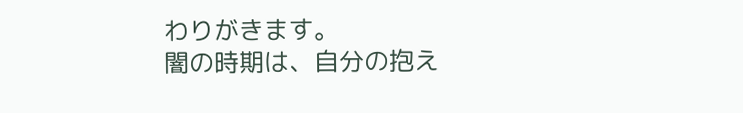わりがきます。
闇の時期は、自分の抱え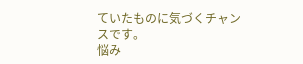ていたものに気づくチャンスです。
悩み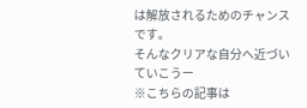は解放されるためのチャンスです。
そんなクリアな自分へ近づいていこうー
※こちらの記事は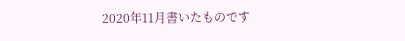2020年11月書いたものです